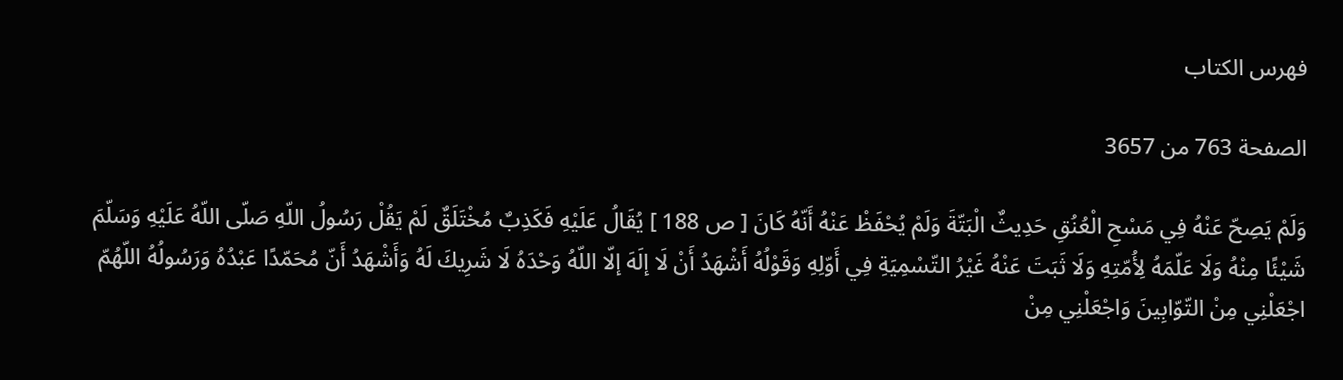فهرس الكتاب

الصفحة 763 من 3657

وَلَمْ يَصِحّ عَنْهُ فِي مَسْحِ الْعُنُقِ حَدِيثٌ الْبَتّةَ وَلَمْ يُحْفَظْ عَنْهُ أَنّهُ كَانَ [ ص 188 ] يُقَالُ عَلَيْهِ فَكَذِبٌ مُخْتَلَقٌ لَمْ يَقُلْ رَسُولُ اللّهِ صَلّى اللّهُ عَلَيْهِ وَسَلّمَ شَيْئًا مِنْهُ وَلَا عَلّمَهُ لِأُمّتِهِ وَلَا ثَبَتَ عَنْهُ غَيْرُ التّسْمِيَةِ فِي أَوّلِهِ وَقَوْلُهُ أَشْهَدُ أَنْ لَا إلَهَ إلّا اللّهُ وَحْدَهُ لَا شَرِيكَ لَهُ وَأَشْهَدُ أَنّ مُحَمّدًا عَبْدُهُ وَرَسُولُهُ اللّهُمّ اجْعَلْنِي مِنْ التّوّابِينَ وَاجْعَلْنِي مِنْ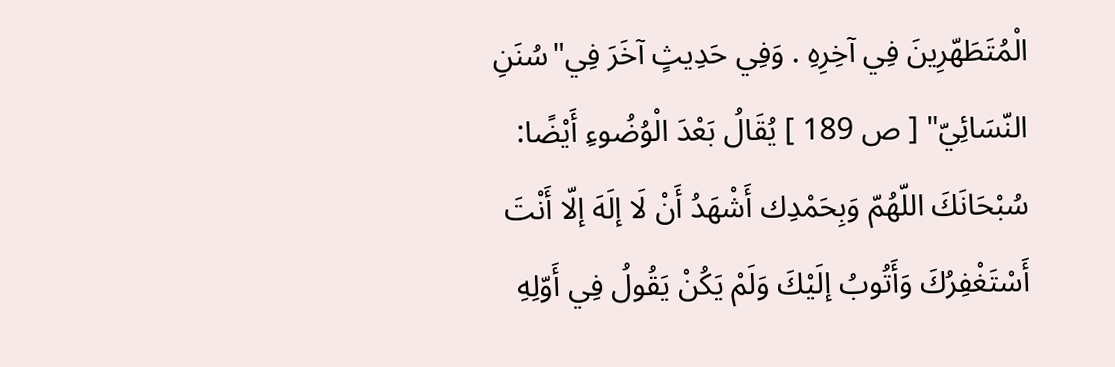الْمُتَطَهّرِينَ فِي آخِرِهِ . وَفِي حَدِيثٍ آخَرَ فِي"سُنَنِ النّسَائِيّ" [ ص 189 ] يُقَالُ بَعْدَ الْوُضُوءِ أَيْضًا: سُبْحَانَكَ اللّهُمّ وَبِحَمْدِك أَشْهَدُ أَنْ لَا إلَهَ إلّا أَنْتَ أَسْتَغْفِرُكَ وَأَتُوبُ إلَيْكَ وَلَمْ يَكُنْ يَقُولُ فِي أَوّلِهِ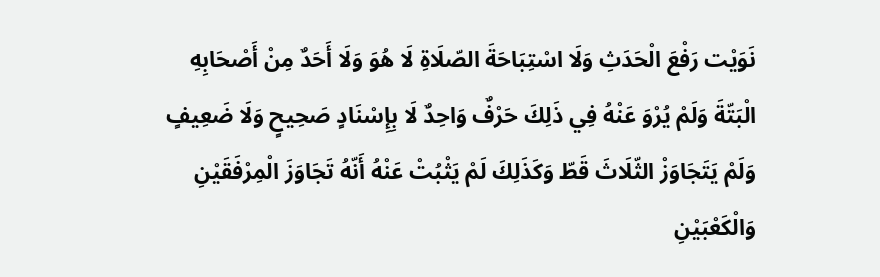نَوَيْت رَفْعَ الْحَدَثِ وَلَا اسْتِبَاحَةَ الصّلَاةِ لَا هُوَ وَلَا أَحَدٌ مِنْ أَصْحَابِهِ الْبَتّةَ وَلَمْ يُرْوَ عَنْهُ فِي ذَلِكَ حَرْفٌ وَاحِدٌ لَا بِإِسْنَادٍ صَحِيحٍ وَلَا ضَعِيفٍ وَلَمْ يَتَجَاوَزْ الثّلَاثَ قَطّ وَكَذَلِكَ لَمْ يَثْبُتْ عَنْهُ أَنّهُ تَجَاوَزَ الْمِرْفَقَيْنِ وَالْكَعْبَيْنِ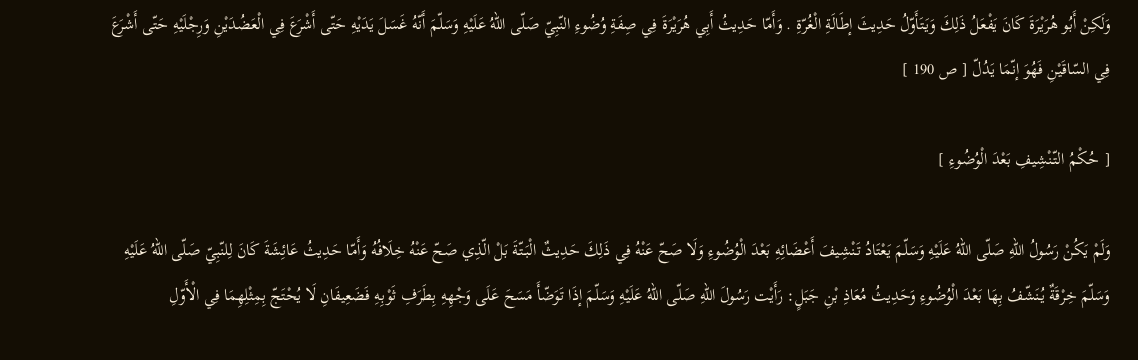وَلَكِنْ أَبُو هُرَيْرَةَ كَانَ يَفْعَلُ ذَلِكَ وَيَتَأَوّلُ حَدِيثَ إطَالَةِ الْغُرّةِ . وَأَمّا حَدِيثُ أَبِي هُرَيْرَةَ فِي صِفَةِ وُضُوءِ النّبِيّ صَلّى اللّهُ عَلَيْهِ وَسَلّمَ أَنّهُ غَسَلَ يَدَيْهِ حَتّى أَشْرَعَ فِي الْعَضُدَيْنِ وَرِجْلَيْهِ حَتّى أَشْرَعَ فِي السّاقَيْنِ فَهُوَ إنّمَا يَدُلّ [ ص 190 ]

[ حُكْمُ التّنْشِيفِ بَعْدَ الْوُضُوءِ ]

وَلَمْ يَكُنْ رَسُولُ اللّهِ صَلّى اللّهُ عَلَيْهِ وَسَلّمَ يَعْتَادُ تَنْشِيفَ أَعْضَائِهِ بَعْدَ الْوُضُوءِ وَلَا صَحّ عَنْهُ فِي ذَلِكَ حَدِيثٌ الْبَتّةَ بَلْ الّذِي صَحّ عَنْهُ خِلَافُهُ وَأَمّا حَدِيثُ عَائِشَةَ كَانَ لِلنّبِيّ صَلّى اللّهُ عَلَيْهِ وَسَلّمَ خِرْقَةٌ يُنَشّفُ بِهَا بَعْدَ الْوُضُوءِ وَحَدِيثُ مُعَاذِ بْنِ جَبَلٍ: رَأَيْت رَسُولَ اللّهِ صَلّى اللّهُ عَلَيْهِ وَسَلّمَ إذَا تَوَضّأَ مَسَحَ عَلَى وَجْهِهِ بِطَرَفِ ثَوْبِهِ فَضَعِيفَانِ لَا يُحْتَجّ بِمِثْلِهِمَا فِي الْأَوّلِ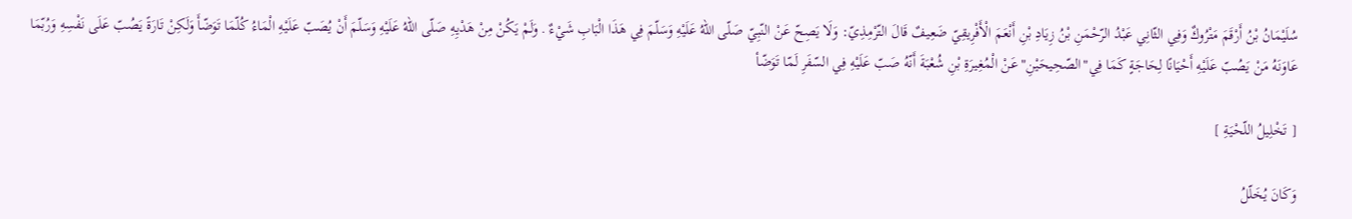سُلَيْمَانُ بْنُ أَرْقَمَ مَتْرُوكٌ وَفِي الثّانِي عَبْدُ الرّحْمَنِ بْنُ زِيَادِ بْنِ أَنْعَمَ الْأَفْرِيقِيّ ضَعِيفٌ قَالَ التّرْمِذِيّ: وَلَا يَصِحّ عَنْ النّبِيّ صَلّى اللّهُ عَلَيْهِ وَسَلّمَ فِي هَذَا الْبَابِ شَيْءٌ . وَلَمْ يَكُنْ مِنْ هَدْيِهِ صَلّى اللّهُ عَلَيْهِ وَسَلّمَ أَنْ يُصَبّ عَلَيْهِ الْمَاءُ كُلّمَا تَوَضّأَ وَلَكِنْ تَارَةً يَصُبّ عَلَى نَفْسِهِ وَرُبّمَا عَاوَنَهُ مَنْ يَصُبّ عَلَيْهِ أَحْيَانًا لِحَاجَةٍ كَمَا فِي"الصّحِيحَيْنِ"عَنْ الْمُغِيرَةِ بْنِ شُعْبَةَ أَنّهُ صَبّ عَلَيْهِ فِي السّفَرِ لَمّا تَوَضّأ

[ تَخْلِيلُ اللّحْيَةِ ]

وَكَانَ يُخَلّلُ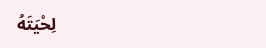لِحْيَتَهُ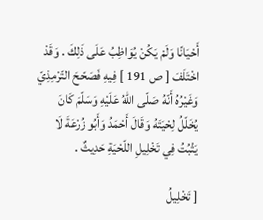أَحْيَانًا وَلَمْ يَكُنْ يُوَاظِبُ عَلَى ذَلِكَ . وَقَدْ اخْتَلَفَ [ ص 191 ] فِيهِ فَصَحّحَ التّرْمِذِيّ وَغَيْرُهُ أَنّهُ صَلّى اللّهُ عَلَيْهِ وَسَلّمَ كَانَ يُخَلّلُ لِحْيَتَهُ وَقَالَ أَحْمَدُ وَأَبُو زُرْعَةَ لَا يَثْبُتُ فِي تَخْلِيلِ اللّحْيَةِ حَدِيثٌ .

[ تَخْلِيلُ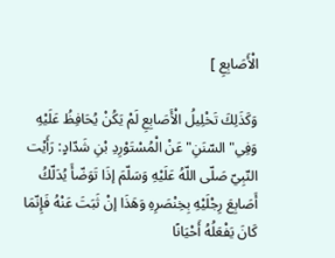الْأَصَابِعِ ]

وَكَذَلِكَ تَخْلِيلُ الْأَصَابِعِ لَمْ يَكُنْ يُحَافِظُ عَلَيْهِ وَفِي"السّنَنِ"عَنْ الْمُسْتَوْرِدِ بْنِ شَدّادٍ: رَأَيْت النّبِيّ صَلّى اللّهُ عَلَيْهِ وَسَلّمَ إذَا تَوَضّأَ يُدَلّكُ أَصَابِعَ رِجْلَيْهِ بِخِنْصَرِهِ وَهَذَا إنْ ثَبَتَ عَنْهُ فَإِنّمَا كَانَ يَفْعَلُهُ أَحْيَانًا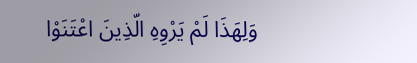وَلِهَذَا لَمْ يَرْوِهِ الّذِينَ اعْتَنَوْا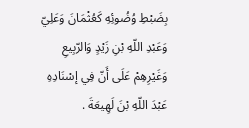بِضَبْطِ وُضُوئِهِ كَعُثْمَانَ وَعَلِيّ وَعَبْدِ اللّهِ بْنِ زَيْدٍ وَالرّبِيعِ وَغَيْرِهِمْ عَلَى أَنّ فِي إسْنَادِهِ عَبْدَ اللّهِ بْنَ لَهِيعَةَ .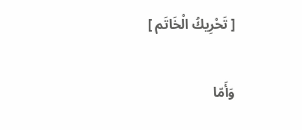[ تَحْرِيكُ الْخَاتَم ]

وَأَمّا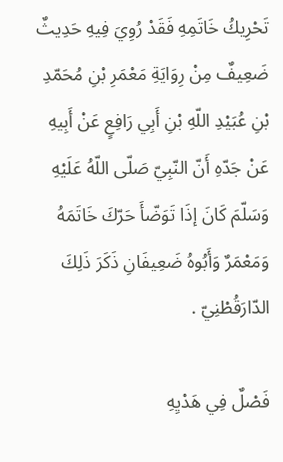تَحْرِيكُ خَاتَمِهِ فَقَدْ رُوِيَ فِيهِ حَدِيثٌ ضَعِيفٌ مِنْ رِوَايَةِ مَعْمَرِ بْنِ مُحَمّدِ بْنِ عُبَيْدِ اللّهِ بْنِ أَبِي رَافِعٍ عَنْ أَبِيهِ عَنْ جَدّهِ أَنّ النّبِيّ صَلّى اللّهُ عَلَيْهِ وَسَلّمَ كَانَ إذَا تَوَضّأَ حَرّكَ خَاتَمَهُ وَمَعْمَرٌ وَأَبُوهُ ضَعِيفَانِ ذَكَرَ ذَلِكَ الدّارَقُطْنِيّ .

فَصْلٌ فِي هَدْيِهِ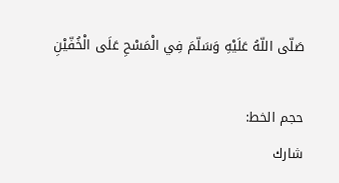صَلّى اللّهُ عَلَيْهِ وَسَلّمَ فِي الْمَسْحِ عَلَى الْخُفّيْنِ

حجم الخط:
شارك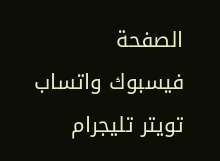الصفحة
فيسبوك واتساب تويتر تليجرام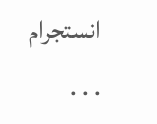انستجرام
. . .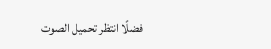فضلًا انتظر تحميل الصوت